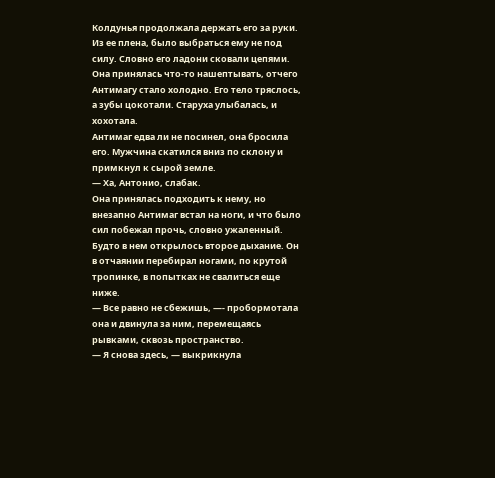Колдунья продолжала держать его за руки. Из ее плена, было выбраться ему не под силу. Словно его ладони сковали цепями.
Она принялась что-то нашептывать, отчего Антимагу стало холодно. Его тело тряслось, а зубы цокотали. Старуха улыбалась, и хохотала.
Антимаг едва ли не посинел, она бросила его. Мужчина скатился вниз по склону и примкнул к сырой земле.
— Ха, Антонио, слабак.
Она принялась подходить к нему, но внезапно Антимаг встал на ноги, и что было сил побежал прочь, словно ужаленный. Будто в нем открылось второе дыхание. Он в отчаянии перебирал ногами, по крутой тропинке, в попытках не свалиться еще ниже.
— Все равно не сбежишь, —- пробормотала она и двинула за ним, перемещаясь рывками, сквозь пространство.
— Я снова здесь, — выкрикнула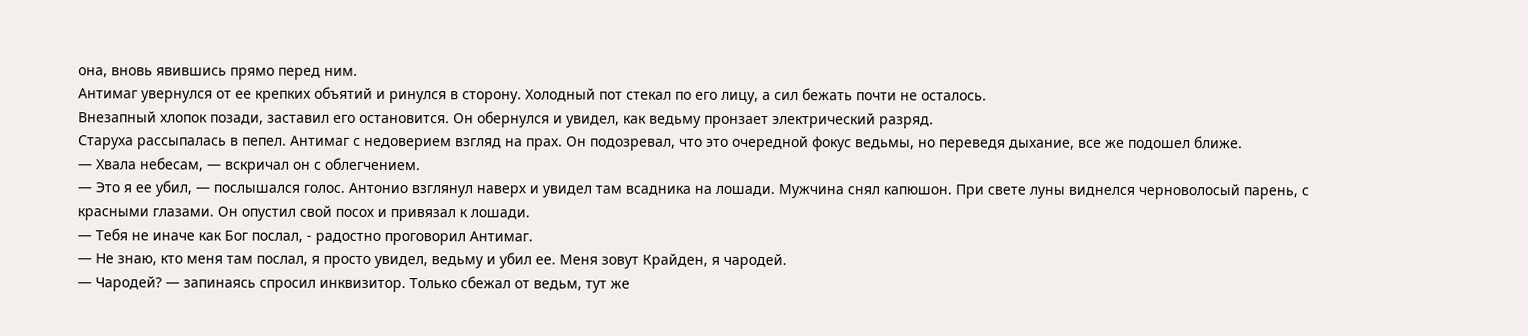она, вновь явившись прямо перед ним.
Антимаг увернулся от ее крепких объятий и ринулся в сторону. Холодный пот стекал по его лицу, а сил бежать почти не осталось.
Внезапный хлопок позади, заставил его остановится. Он обернулся и увидел, как ведьму пронзает электрический разряд.
Старуха рассыпалась в пепел. Антимаг с недоверием взгляд на прах. Он подозревал, что это очередной фокус ведьмы, но переведя дыхание, все же подошел ближе.
— Хвала небесам, — вскричал он с облегчением.
— Это я ее убил, — послышался голос. Антонио взглянул наверх и увидел там всадника на лошади. Мужчина снял капюшон. При свете луны виднелся черноволосый парень, с красными глазами. Он опустил свой посох и привязал к лошади.
— Тебя не иначе как Бог послал, - радостно проговорил Антимаг.
— Не знаю, кто меня там послал, я просто увидел, ведьму и убил ее. Меня зовут Крайден, я чародей.
— Чародей? — запинаясь спросил инквизитор. Только сбежал от ведьм, тут же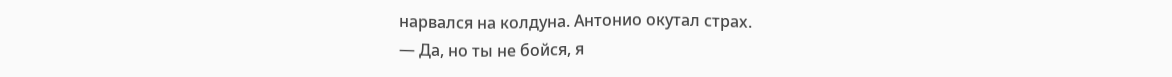нарвался на колдуна. Антонио окутал страх.
— Да, но ты не бойся, я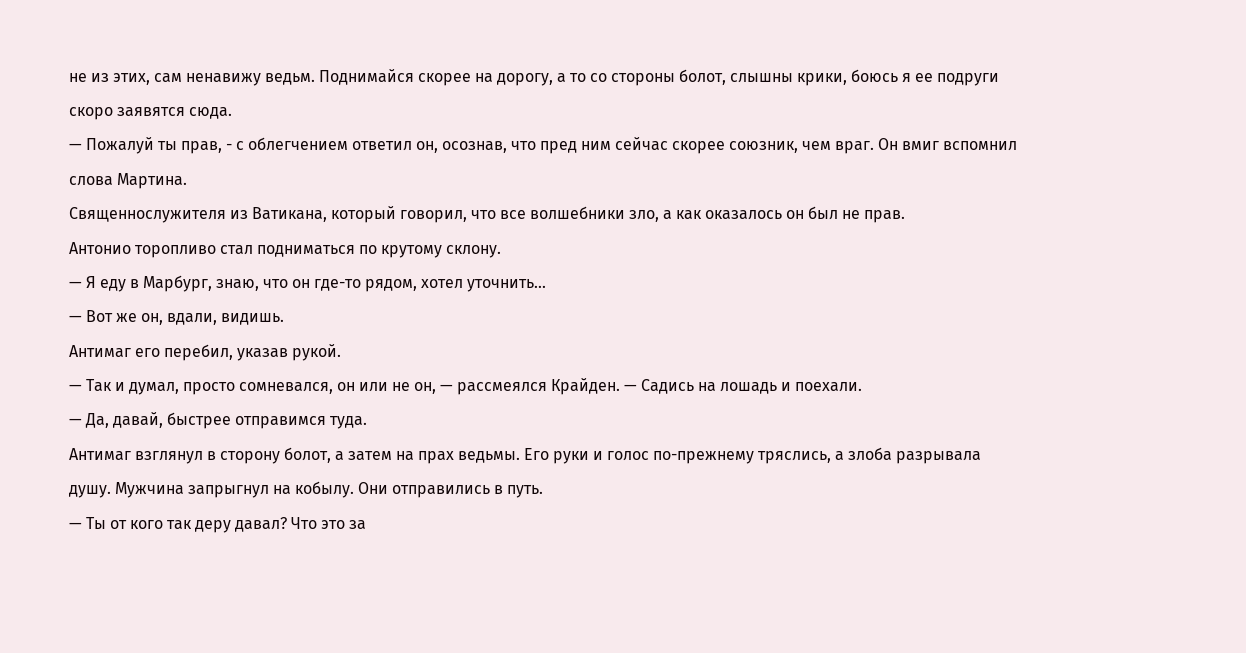не из этих, сам ненавижу ведьм. Поднимайся скорее на дорогу, а то со стороны болот, слышны крики, боюсь я ее подруги скоро заявятся сюда.
— Пожалуй ты прав, - с облегчением ответил он, осознав, что пред ним сейчас скорее союзник, чем враг. Он вмиг вспомнил слова Мартина.
Священнослужителя из Ватикана, который говорил, что все волшебники зло, а как оказалось он был не прав.
Антонио торопливо стал подниматься по крутому склону.
— Я еду в Марбург, знаю, что он где-то рядом, хотел уточнить...
— Вот же он, вдали, видишь.
Антимаг его перебил, указав рукой.
— Так и думал, просто сомневался, он или не он, — рассмеялся Крайден. — Садись на лошадь и поехали.
— Да, давай, быстрее отправимся туда.
Антимаг взглянул в сторону болот, а затем на прах ведьмы. Его руки и голос по-прежнему тряслись, а злоба разрывала душу. Мужчина запрыгнул на кобылу. Они отправились в путь.
— Ты от кого так деру давал? Что это за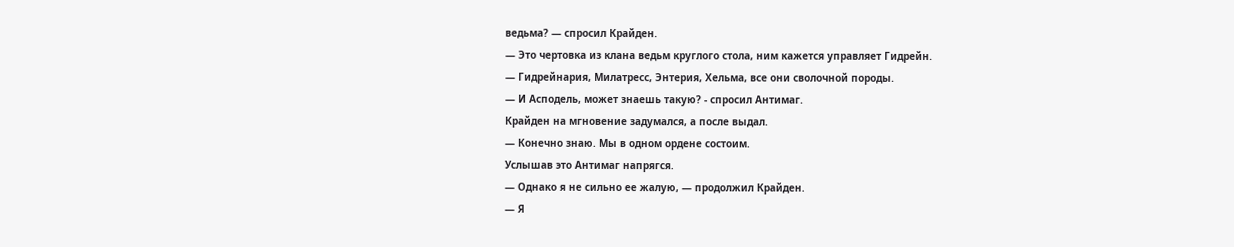ведьма? — спросил Крайден.
— Это чертовка из клана ведьм круглого стола, ним кажется управляет Гидрейн.
— Гидрейнария, Милатресс, Энтерия, Хельма, все они сволочной породы.
— И Асподель, может знаешь такую? - спросил Антимаг.
Крайден на мгновение задумался, а после выдал.
— Конечно знаю. Мы в одном ордене состоим.
Услышав это Антимаг напрягся.
— Однако я не сильно ее жалую, — продолжил Крайден.
— Я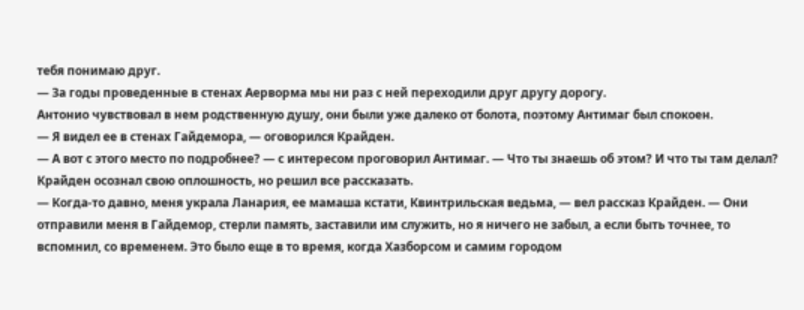тебя понимаю друг.
— За годы проведенные в стенах Аерворма мы ни раз с ней переходили друг другу дорогу.
Антонио чувствовал в нем родственную душу, они были уже далеко от болота, поэтому Антимаг был спокоен.
— Я видел ее в стенах Гайдемора, — оговорился Крайден.
— А вот с этого место по подробнее? — с интересом проговорил Антимаг. — Что ты знаешь об этом? И что ты там делал?
Крайден осознал свою оплошность, но решил все рассказать.
— Когда-то давно, меня украла Ланария, ее мамаша кстати, Квинтрильская ведьма, — вел рассказ Крайден. — Они отправили меня в Гайдемор, стерли память, заставили им служить, но я ничего не забыл, а если быть точнее, то вспомнил, со временем. Это было еще в то время, когда Хазборсом и самим городом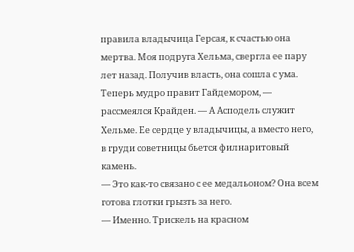правила владычица Герсая, к счастью она мертва. Моя подруга Хельма, свергла ее пару лет назад. Получив власть, она сошла с ума. Теперь мудро правит Гайдемором, — рассмеялся Крайден. — А Асподель служит Хельме. Ее сердце у владычицы, а вместо него, в груди советницы бьется филнаритовый камень.
— Это как-то связано с ее медальоном? Она всем готова глотки грызть за него.
— Именно. Трискель на красном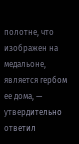полотне, что изображен на медальоне, является гербом ее дома, — утвердительно ответил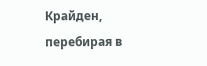Крайден, перебирая в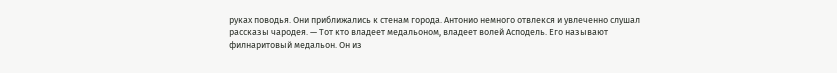руках поводья. Они приближались к стенам города. Антонио немного отвлекся и увлеченно слушал рассказы чародея. — Тот кто владеет медальоном, владеет волей Асподель. Его называют филнаритовый медальон. Он из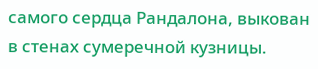самого сердца Рандалона, выкован в стенах сумеречной кузницы.